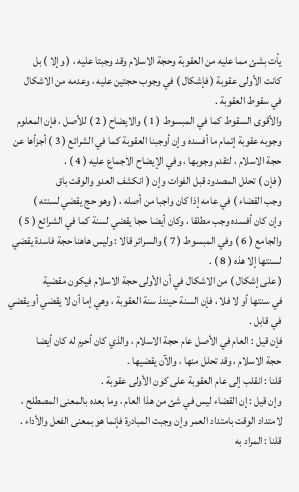يأت بشئ مما عليه من العقوبة وحجة الاسلام وقد وجبتا عليه ، ( وإلا ) بل
كانت الأولى عقوبة ( فإشكال ) في وجوب حجتين عليه ، وعدمه من الاشكال
في سقوط العقوبة .
والأقوى السقوط كما في المبسوط ( 1 ) والايضاح ( 2 ) للأصل ، فإن المعلوم
وجوبه عقوبة إتمام ما أفسده وإن أوجبنا العقوبة كما في الشرائع ( 3 ) أجزأها عن
حجة الاسلام ، لتقدم وجوبها ، وفي الإيضاح الاجماع عليه ( 4 ) .
( فإن ) تحلل المصدود قبل الفوات وإن ( انكشف العدو والوقت باق
وجب القضاء ) في عامه إذا كان واجبا من أصله ، ( وهو حج يقضي لسنته )
وإن كان أفسده وجب مطلقا ، وكان أيضا حجا يقضي لسنة كما في الشرائع ( 5 )
والجامع ( 6 ) وفي المبسوط ( 7 ) والسرائر قالا : وليس هاهنا حجة فاسدة يقضي
لسنتها إلا هذه ( 8 ) .
( على إشكال ) من الاشكال في أن الأولى حجة الاسلام فيكون مقضية
في سنتها أو لا فلا ، فإن السنة حينئذ سنة العقوبة ، وهي إما أن لا يقضي أو يقضي
في قابل .
فإن قيل : العام في الأصل عام حجة الاسلام ، والذي كان أحرم له كان أيضا
حجة الاسلام ، وقد تحلل منها ، والآن يقضيها .
قلنا : انقلب إلى عام العقوبة على كون الأولى عقوبة .
وإن قيل : إن القضاء ليس في شئ من هذا العام ، وما بعده بالمعنى المصطلح ،
لامتداد الوقت بامتداد العمر وإن وجبت المبادرة فإنما هو بمعنى الفعل والأداء .
قلنا : المراد به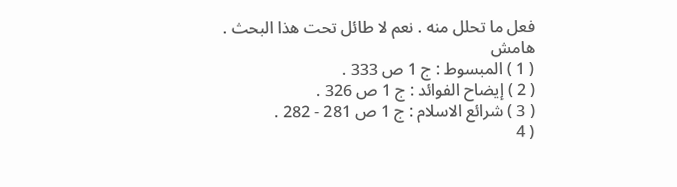فعل ما تحلل منه . نعم لا طائل تحت هذا البحث .
هامش
( 1 ) المبسوط : ج 1 ص 333 .
( 2 ) إيضاح الفوائد : ج 1 ص 326 .
( 3 ) شرائع الاسلام : ج 1 ص 281 - 282 .
( 4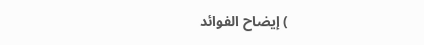) إيضاح الفوائد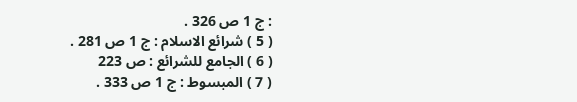: ج 1 ص 326 .
( 5 ) شرائع الاسلام : ج 1 ص 281 .
( 6 ) الجامع للشرائع : ص 223
( 7 ) المبسوط : ج 1 ص 333 .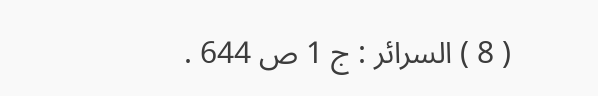( 8 ) السرائر : ج 1 ص 644 .